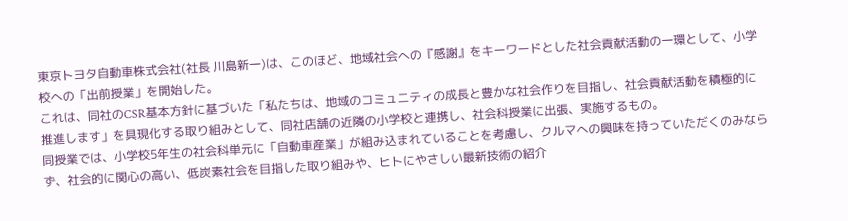東京トヨタ自動車株式会社(社長 川島新一)は、このほど、地域社会への『感謝』をキーワードとした社会貢献活動の一環として、小学校への「出前授業」を開始した。
これは、同社のCSR基本方針に基づいた「私たちは、地域のコミュニティの成長と豊かな社会作りを目指し、社会貢献活動を積極的に推進します」を具現化する取り組みとして、同社店舗の近隣の小学校と連携し、社会科授業に出張、実施するもの。
同授業では、小学校5年生の社会科単元に「自動車産業」が組み込まれていることを考慮し、クルマへの興味を持っていただくのみならず、社会的に関心の高い、低炭素社会を目指した取り組みや、ヒトにやさしい最新技術の紹介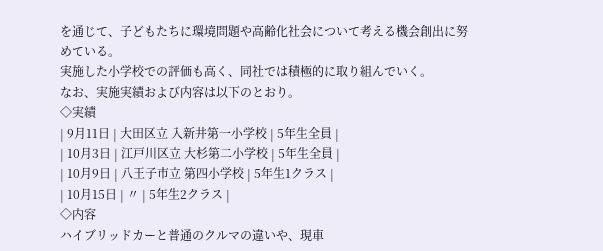を通じて、子どもたちに環境問題や高齢化社会について考える機会創出に努めている。
実施した小学校での評価も高く、同社では積極的に取り組んでいく。
なお、実施実績および内容は以下のとおり。
◇実績
| 9月11日 | 大田区立 入新井第一小学校 | 5年生全員 |
| 10月3日 | 江戸川区立 大杉第二小学校 | 5年生全員 |
| 10月9日 | 八王子市立 第四小学校 | 5年生1クラス |
| 10月15日 | 〃 | 5年生2クラス |
◇内容
ハイブリッドカーと普通のクルマの違いや、現車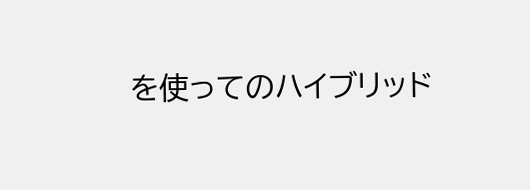を使ってのハイブリッド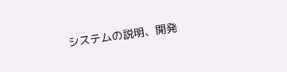システムの説明、開発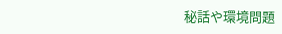秘話や環境問題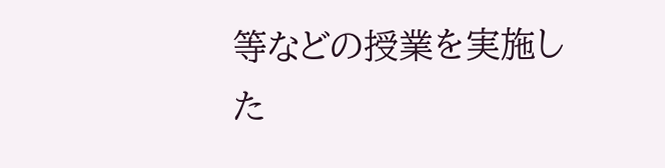等などの授業を実施した